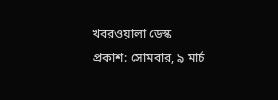খবরওয়ালা ডেস্ক
প্রকাশ: সোমবার, ৯ মার্চ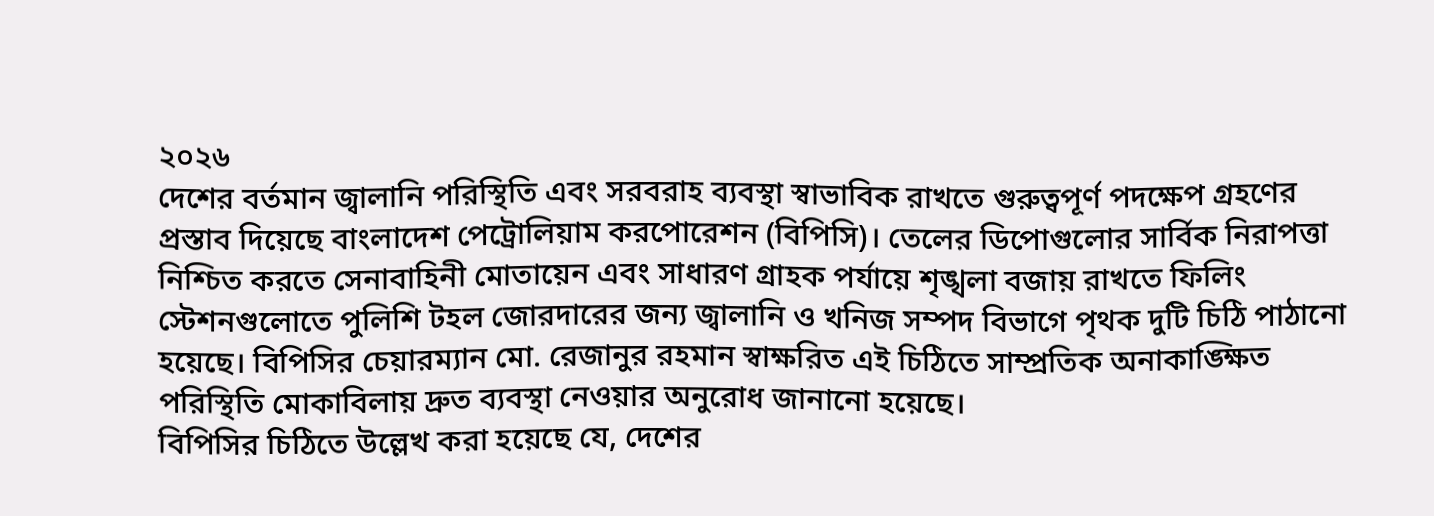২০২৬
দেশের বর্তমান জ্বালানি পরিস্থিতি এবং সরবরাহ ব্যবস্থা স্বাভাবিক রাখতে গুরুত্বপূর্ণ পদক্ষেপ গ্রহণের প্রস্তাব দিয়েছে বাংলাদেশ পেট্রোলিয়াম করপোরেশন (বিপিসি)। তেলের ডিপোগুলোর সার্বিক নিরাপত্তা নিশ্চিত করতে সেনাবাহিনী মোতায়েন এবং সাধারণ গ্রাহক পর্যায়ে শৃঙ্খলা বজায় রাখতে ফিলিং স্টেশনগুলোতে পুলিশি টহল জোরদারের জন্য জ্বালানি ও খনিজ সম্পদ বিভাগে পৃথক দুটি চিঠি পাঠানো হয়েছে। বিপিসির চেয়ারম্যান মো. রেজানুর রহমান স্বাক্ষরিত এই চিঠিতে সাম্প্রতিক অনাকাঙ্ক্ষিত পরিস্থিতি মোকাবিলায় দ্রুত ব্যবস্থা নেওয়ার অনুরোধ জানানো হয়েছে।
বিপিসির চিঠিতে উল্লেখ করা হয়েছে যে, দেশের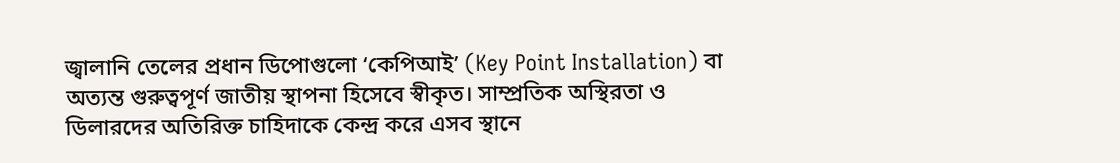জ্বালানি তেলের প্রধান ডিপোগুলো ‘কেপিআই’ (Key Point Installation) বা অত্যন্ত গুরুত্বপূর্ণ জাতীয় স্থাপনা হিসেবে স্বীকৃত। সাম্প্রতিক অস্থিরতা ও ডিলারদের অতিরিক্ত চাহিদাকে কেন্দ্র করে এসব স্থানে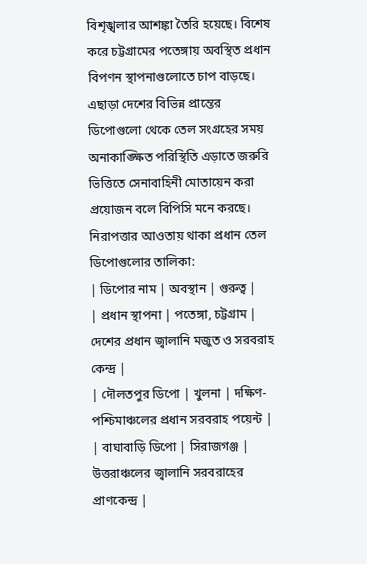বিশৃঙ্খলার আশঙ্কা তৈরি হয়েছে। বিশেষ করে চট্টগ্রামের পতেঙ্গায় অবস্থিত প্রধান বিপণন স্থাপনাগুলোতে চাপ বাড়ছে। এছাড়া দেশের বিভিন্ন প্রান্তের ডিপোগুলো থেকে তেল সংগ্রহের সময় অনাকাঙ্ক্ষিত পরিস্থিতি এড়াতে জরুরি ভিত্তিতে সেনাবাহিনী মোতায়েন করা প্রয়োজন বলে বিপিসি মনে করছে।
নিরাপত্তার আওতায় থাকা প্রধান তেল ডিপোগুলোর তালিকা:
| ডিপোর নাম | অবস্থান | গুরুত্ব |
| প্রধান স্থাপনা | পতেঙ্গা, চট্টগ্রাম | দেশের প্রধান জ্বালানি মজুত ও সরবরাহ কেন্দ্র |
| দৌলতপুর ডিপো | খুলনা | দক্ষিণ-পশ্চিমাঞ্চলের প্রধান সরবরাহ পয়েন্ট |
| বাঘাবাড়ি ডিপো | সিরাজগঞ্জ | উত্তরাঞ্চলের জ্বালানি সরবরাহের প্রাণকেন্দ্র |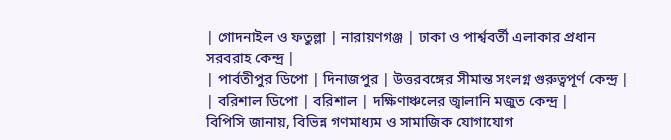| গোদনাইল ও ফতুল্লা | নারায়ণগঞ্জ | ঢাকা ও পার্শ্ববর্তী এলাকার প্রধান সরবরাহ কেন্দ্র |
| পার্বতীপুর ডিপো | দিনাজপুর | উত্তরবঙ্গের সীমান্ত সংলগ্ন গুরুত্বপূর্ণ কেন্দ্র |
| বরিশাল ডিপো | বরিশাল | দক্ষিণাঞ্চলের জ্বালানি মজুত কেন্দ্র |
বিপিসি জানায়, বিভিন্ন গণমাধ্যম ও সামাজিক যোগাযোগ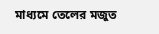মাধ্যমে তেলের মজুত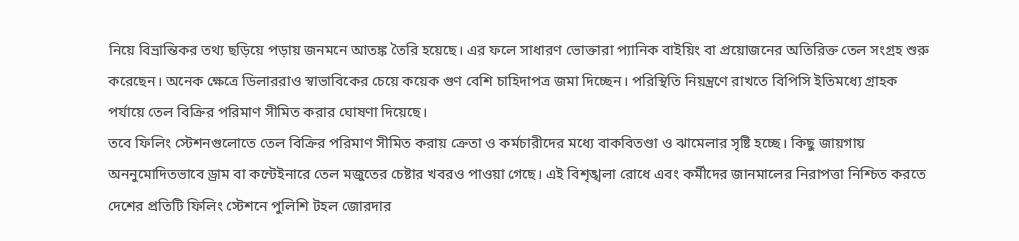নিয়ে বিভ্রান্তিকর তথ্য ছড়িয়ে পড়ায় জনমনে আতঙ্ক তৈরি হয়েছে। এর ফলে সাধারণ ভোক্তারা প্যানিক বাইয়িং বা প্রয়োজনের অতিরিক্ত তেল সংগ্রহ শুরু করেছেন। অনেক ক্ষেত্রে ডিলাররাও স্বাভাবিকের চেয়ে কয়েক গুণ বেশি চাহিদাপত্র জমা দিচ্ছেন। পরিস্থিতি নিয়ন্ত্রণে রাখতে বিপিসি ইতিমধ্যে গ্রাহক পর্যায়ে তেল বিক্রির পরিমাণ সীমিত করার ঘোষণা দিয়েছে।
তবে ফিলিং স্টেশনগুলোতে তেল বিক্রির পরিমাণ সীমিত করায় ক্রেতা ও কর্মচারীদের মধ্যে বাকবিতণ্ডা ও ঝামেলার সৃষ্টি হচ্ছে। কিছু জায়গায় অননুমোদিতভাবে ড্রাম বা কন্টেইনারে তেল মজুতের চেষ্টার খবরও পাওয়া গেছে। এই বিশৃঙ্খলা রোধে এবং কর্মীদের জানমালের নিরাপত্তা নিশ্চিত করতে দেশের প্রতিটি ফিলিং স্টেশনে পুলিশি টহল জোরদার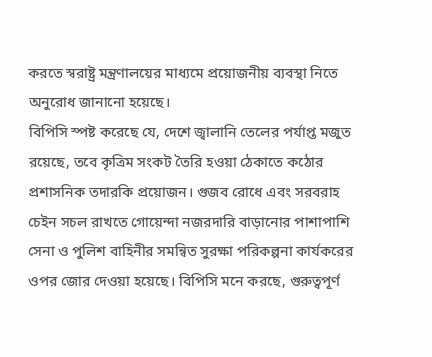করতে স্বরাষ্ট্র মন্ত্রণালয়ের মাধ্যমে প্রয়োজনীয় ব্যবস্থা নিতে অনুরোধ জানানো হয়েছে।
বিপিসি স্পষ্ট করেছে যে, দেশে জ্বালানি তেলের পর্যাপ্ত মজুত রয়েছে, তবে কৃত্রিম সংকট তৈরি হওয়া ঠেকাতে কঠোর প্রশাসনিক তদারকি প্রয়োজন। গুজব রোধে এবং সরবরাহ চেইন সচল রাখতে গোয়েন্দা নজরদারি বাড়ানোর পাশাপাশি সেনা ও পুলিশ বাহিনীর সমন্বিত সুরক্ষা পরিকল্পনা কার্যকরের ওপর জোর দেওয়া হয়েছে। বিপিসি মনে করছে, গুরুত্বপূর্ণ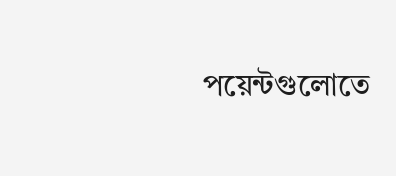পয়েন্টগুলোতে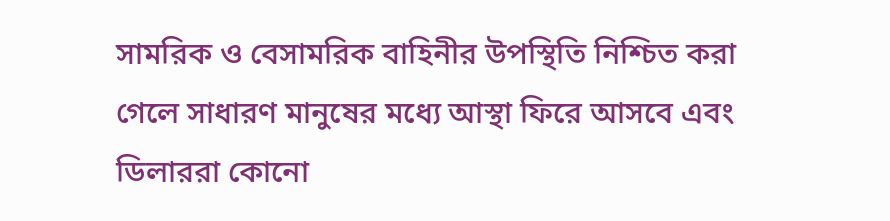সামরিক ও বেসামরিক বাহিনীর উপস্থিতি নিশ্চিত করা গেলে সাধারণ মানুষের মধ্যে আস্থা ফিরে আসবে এবং ডিলাররা কোনো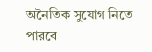অনৈতিক সুযোগ নিতে পারবে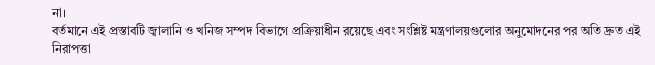না।
বর্তমানে এই প্রস্তাবটি জ্বালানি ও খনিজ সম্পদ বিভাগে প্রক্রিয়াধীন রয়েছে এবং সংশ্লিষ্ট মন্ত্রণালয়গুলোর অনুমোদনের পর অতি দ্রুত এই নিরাপত্তা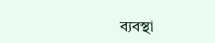ব্যবস্থা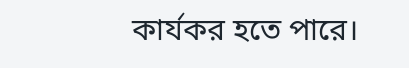কার্যকর হতে পারে।